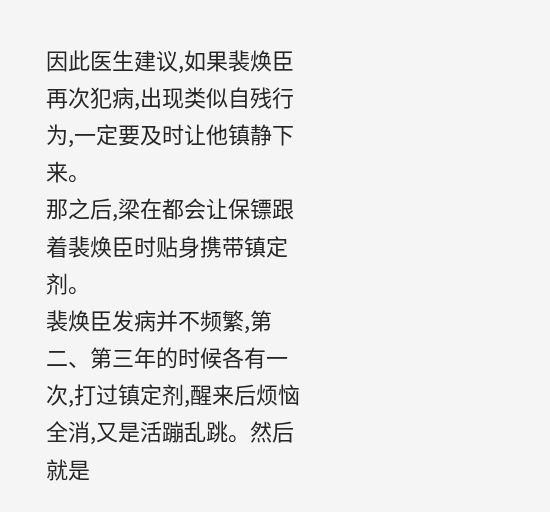因此医生建议,如果裴焕臣再次犯病,出现类似自残行为,一定要及时让他镇静下来。
那之后,梁在都会让保镖跟着裴焕臣时贴身携带镇定剂。
裴焕臣发病并不频繁,第二、第三年的时候各有一次,打过镇定剂,醒来后烦恼全消,又是活蹦乱跳。然后就是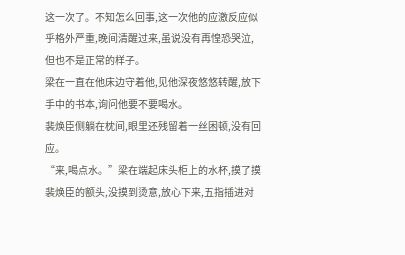这一次了。不知怎么回事,这一次他的应激反应似乎格外严重,晚间清醒过来,虽说没有再惶恐哭泣,但也不是正常的样子。
梁在一直在他床边守着他,见他深夜悠悠转醒,放下手中的书本,询问他要不要喝水。
裴焕臣侧躺在枕间,眼里还残留着一丝困顿,没有回应。
“来,喝点水。”梁在端起床头柜上的水杯,摸了摸裴焕臣的额头,没摸到烫意,放心下来,五指插进对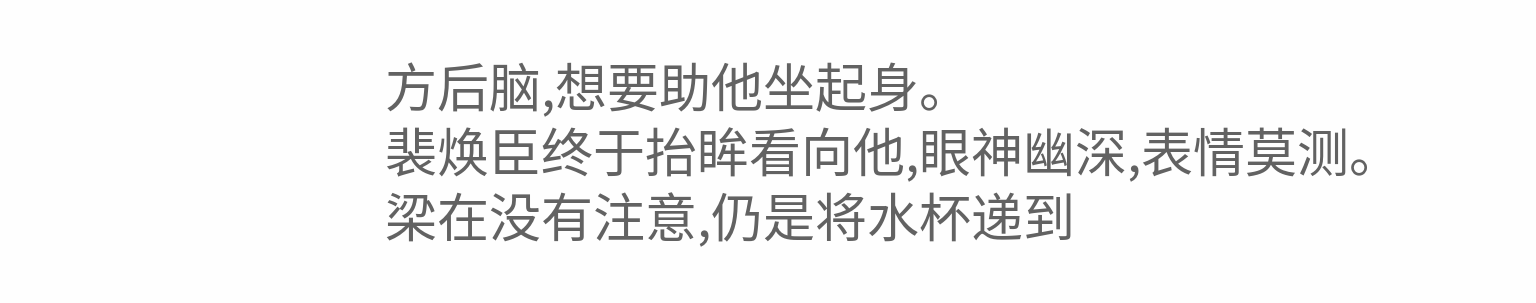方后脑,想要助他坐起身。
裴焕臣终于抬眸看向他,眼神幽深,表情莫测。
梁在没有注意,仍是将水杯递到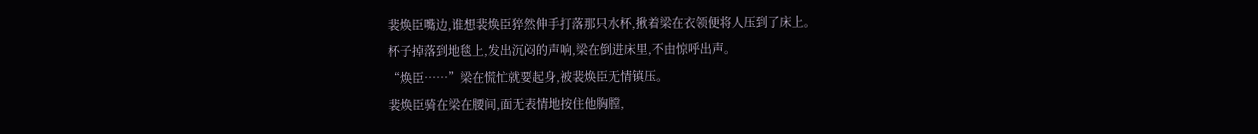裴焕臣嘴边,谁想裴焕臣猝然伸手打落那只水杯,揪着梁在衣领便将人压到了床上。
杯子掉落到地毯上,发出沉闷的声响,梁在倒进床里,不由惊呼出声。
“焕臣……”梁在慌忙就要起身,被裴焕臣无情镇压。
裴焕臣骑在梁在腰间,面无表情地按住他胸膛,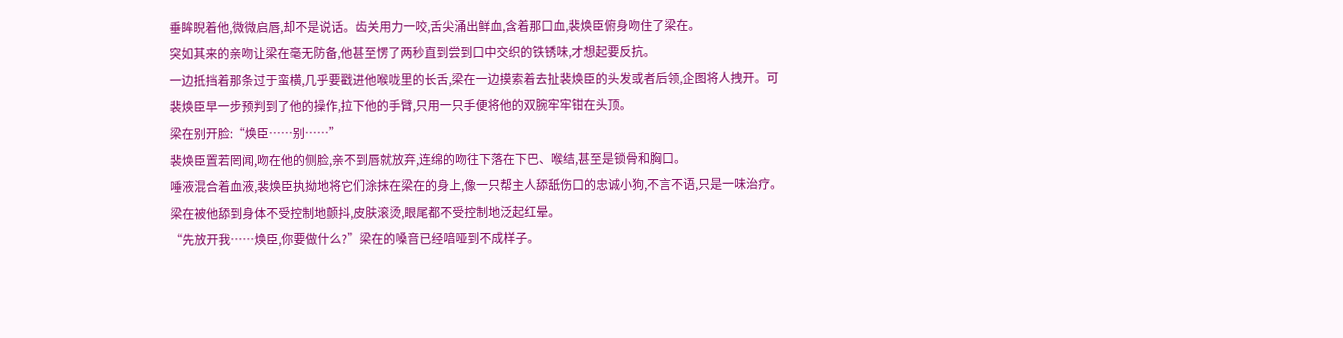垂眸睨着他,微微启唇,却不是说话。齿关用力一咬,舌尖涌出鲜血,含着那口血,裴焕臣俯身吻住了梁在。
突如其来的亲吻让梁在毫无防备,他甚至愣了两秒直到尝到口中交织的铁锈味,才想起要反抗。
一边抵挡着那条过于蛮横,几乎要戳进他喉咙里的长舌,梁在一边摸索着去扯裴焕臣的头发或者后领,企图将人拽开。可裴焕臣早一步预判到了他的操作,拉下他的手臂,只用一只手便将他的双腕牢牢钳在头顶。
梁在别开脸:“焕臣……别……”
裴焕臣置若罔闻,吻在他的侧脸,亲不到唇就放弃,连绵的吻往下落在下巴、喉结,甚至是锁骨和胸口。
唾液混合着血液,裴焕臣执拗地将它们涂抹在梁在的身上,像一只帮主人舔舐伤口的忠诚小狗,不言不语,只是一味治疗。
梁在被他舔到身体不受控制地颤抖,皮肤滚烫,眼尾都不受控制地泛起红晕。
“先放开我……焕臣,你要做什么?”梁在的嗓音已经喑哑到不成样子。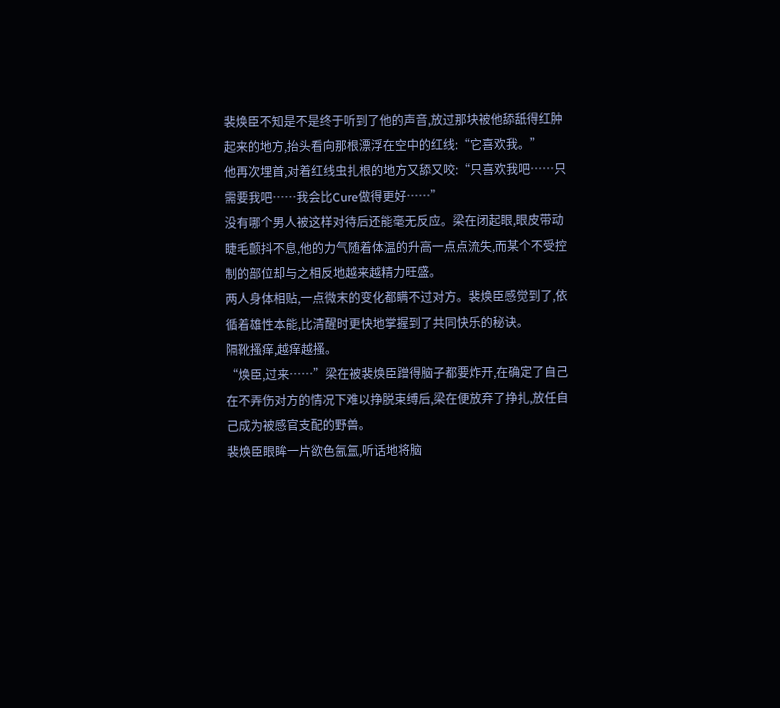裴焕臣不知是不是终于听到了他的声音,放过那块被他舔舐得红肿起来的地方,抬头看向那根漂浮在空中的红线:“它喜欢我。”
他再次埋首,对着红线虫扎根的地方又舔又咬:“只喜欢我吧……只需要我吧……我会比Cure做得更好……”
没有哪个男人被这样对待后还能毫无反应。梁在闭起眼,眼皮带动睫毛颤抖不息,他的力气随着体温的升高一点点流失,而某个不受控制的部位却与之相反地越来越精力旺盛。
两人身体相贴,一点微末的变化都瞒不过对方。裴焕臣感觉到了,依循着雄性本能,比清醒时更快地掌握到了共同快乐的秘诀。
隔靴搔痒,越痒越搔。
“焕臣,过来……”梁在被裴焕臣蹭得脑子都要炸开,在确定了自己在不弄伤对方的情况下难以挣脱束缚后,梁在便放弃了挣扎,放任自己成为被感官支配的野兽。
裴焕臣眼眸一片欲色氤氲,听话地将脑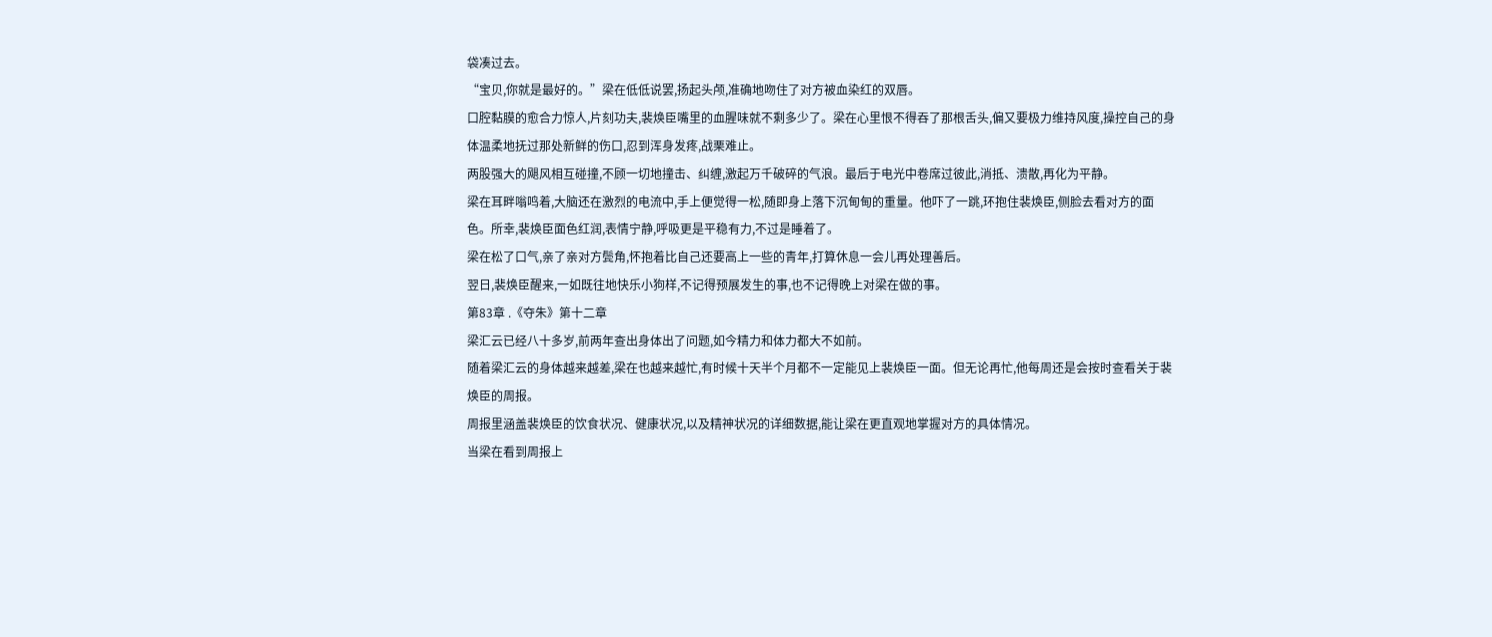袋凑过去。
“宝贝,你就是最好的。”梁在低低说罢,扬起头颅,准确地吻住了对方被血染红的双唇。
口腔黏膜的愈合力惊人,片刻功夫,裴焕臣嘴里的血腥味就不剩多少了。梁在心里恨不得吞了那根舌头,偏又要极力维持风度,操控自己的身体温柔地抚过那处新鲜的伤口,忍到浑身发疼,战栗难止。
两股强大的飓风相互碰撞,不顾一切地撞击、纠缠,激起万千破碎的气浪。最后于电光中卷席过彼此,消抵、溃散,再化为平静。
梁在耳畔嗡鸣着,大脑还在激烈的电流中,手上便觉得一松,随即身上落下沉甸甸的重量。他吓了一跳,环抱住裴焕臣,侧脸去看对方的面色。所幸,裴焕臣面色红润,表情宁静,呼吸更是平稳有力,不过是睡着了。
梁在松了口气,亲了亲对方鬓角,怀抱着比自己还要高上一些的青年,打算休息一会儿再处理善后。
翌日,裴焕臣醒来,一如既往地快乐小狗样,不记得预展发生的事,也不记得晚上对梁在做的事。
第83章 .《夺朱》第十二章
梁汇云已经八十多岁,前两年查出身体出了问题,如今精力和体力都大不如前。
随着梁汇云的身体越来越差,梁在也越来越忙,有时候十天半个月都不一定能见上裴焕臣一面。但无论再忙,他每周还是会按时查看关于裴焕臣的周报。
周报里涵盖裴焕臣的饮食状况、健康状况,以及精神状况的详细数据,能让梁在更直观地掌握对方的具体情况。
当梁在看到周报上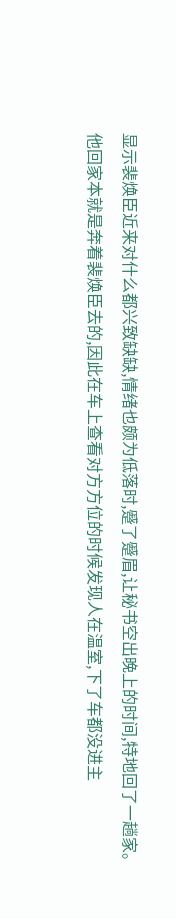显示裴焕臣近来对什么都兴致缺缺,情绪也颇为低落时,蹙了蹙眉,让秘书空出晚上的时间,特地回了一趟家。
他回家本就是奔着裴焕臣去的,因此在车上查看对方方位的时候发现人在温室,下了车都没进主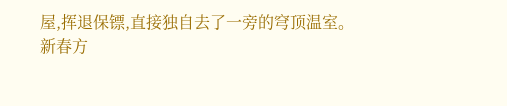屋,挥退保镖,直接独自去了一旁的穹顶温室。
新春方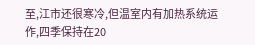至,江市还很寒冷,但温室内有加热系统运作,四季保持在20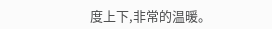度上下,非常的温暖。